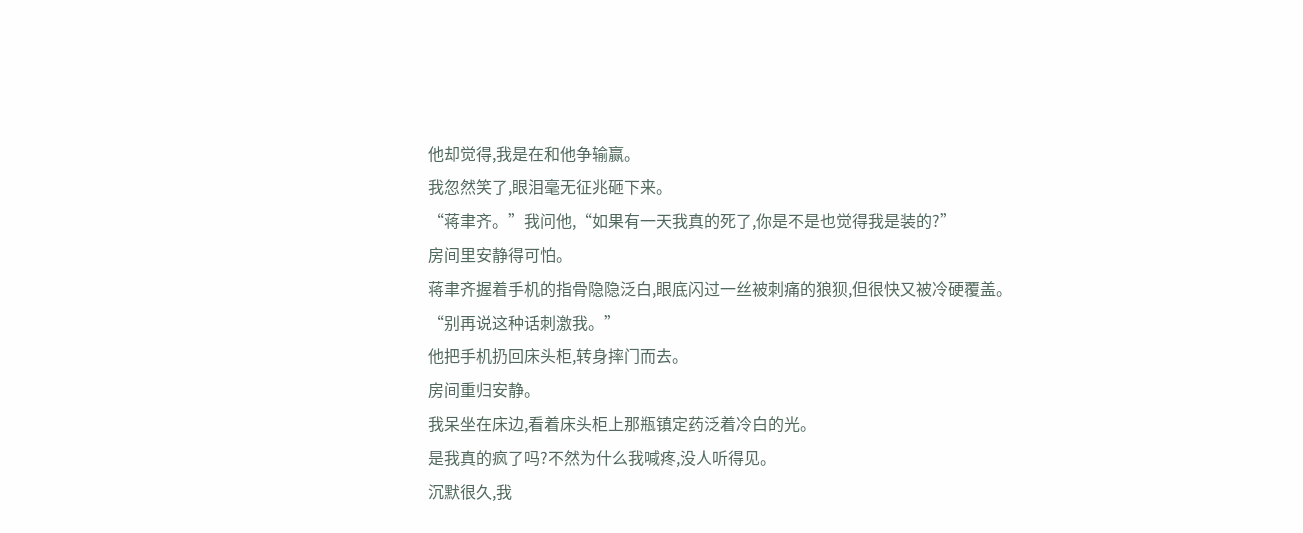他却觉得,我是在和他争输赢。
我忽然笑了,眼泪毫无征兆砸下来。
“蒋聿齐。”我问他,“如果有一天我真的死了,你是不是也觉得我是装的?”
房间里安静得可怕。
蒋聿齐握着手机的指骨隐隐泛白,眼底闪过一丝被刺痛的狼狈,但很快又被冷硬覆盖。
“别再说这种话刺激我。”
他把手机扔回床头柜,转身摔门而去。
房间重归安静。
我呆坐在床边,看着床头柜上那瓶镇定药泛着冷白的光。
是我真的疯了吗?不然为什么我喊疼,没人听得见。
沉默很久,我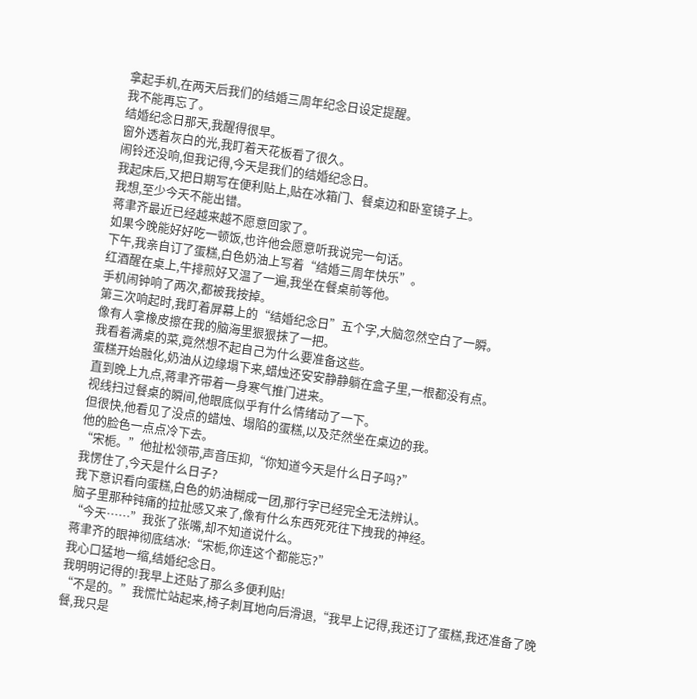拿起手机,在两天后我们的结婚三周年纪念日设定提醒。
我不能再忘了。
结婚纪念日那天,我醒得很早。
窗外透着灰白的光,我盯着天花板看了很久。
闹铃还没响,但我记得,今天是我们的结婚纪念日。
我起床后,又把日期写在便利贴上,贴在冰箱门、餐桌边和卧室镜子上。
我想,至少今天不能出错。
蒋聿齐最近已经越来越不愿意回家了。
如果今晚能好好吃一顿饭,也许他会愿意听我说完一句话。
下午,我亲自订了蛋糕,白色奶油上写着“结婚三周年快乐”。
红酒醒在桌上,牛排煎好又温了一遍,我坐在餐桌前等他。
手机闹钟响了两次,都被我按掉。
第三次响起时,我盯着屏幕上的“结婚纪念日”五个字,大脑忽然空白了一瞬。
像有人拿橡皮擦在我的脑海里狠狠抹了一把。
我看着满桌的菜,竟然想不起自己为什么要准备这些。
蛋糕开始融化,奶油从边缘塌下来,蜡烛还安安静静躺在盒子里,一根都没有点。
直到晚上九点,蒋聿齐带着一身寒气推门进来。
视线扫过餐桌的瞬间,他眼底似乎有什么情绪动了一下。
但很快,他看见了没点的蜡烛、塌陷的蛋糕,以及茫然坐在桌边的我。
他的脸色一点点冷下去。
“宋栀。”他扯松领带,声音压抑,“你知道今天是什么日子吗?”
我愣住了,今天是什么日子?
我下意识看向蛋糕,白色的奶油糊成一团,那行字已经完全无法辨认。
脑子里那种钝痛的拉扯感又来了,像有什么东西死死往下拽我的神经。
“今天……”我张了张嘴,却不知道说什么。
蒋聿齐的眼神彻底结冰:“宋栀,你连这个都能忘?”
我心口猛地一缩,结婚纪念日。
我明明记得的!我早上还贴了那么多便利贴!
“不是的。”我慌忙站起来,椅子刺耳地向后滑退,“我早上记得,我还订了蛋糕,我还准备了晚餐,我只是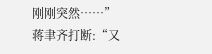刚刚突然……”
蒋聿齐打断:“又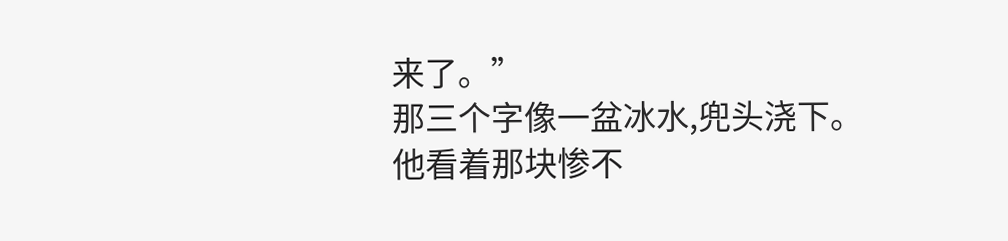来了。”
那三个字像一盆冰水,兜头浇下。
他看着那块惨不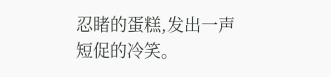忍睹的蛋糕,发出一声短促的冷笑。